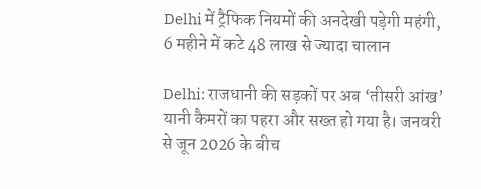Delhi में ट्रैफिक नियमों की अनदेखी पड़ेगी महंगी, 6 महीने में कटे 48 लाख से ज्यादा चालान

Delhi: राजधानी की सड़कों पर अब ‘तीसरी आंख’ यानी कैमरों का पहरा और सख्त हो गया है। जनवरी से जून 2026 के बीच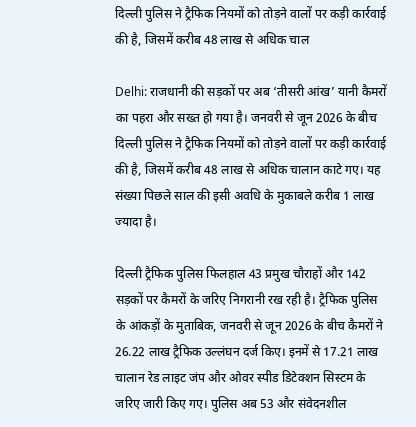दिल्ली पुलिस ने ट्रैफिक नियमों को तोड़ने वालों पर कड़ी कार्रवाई की है, जिसमें करीब 48 लाख से अधिक चाल

Delhi: राजधानी की सड़कों पर अब ‘तीसरी आंख’ यानी कैमरों का पहरा और सख्त हो गया है। जनवरी से जून 2026 के बीच दिल्ली पुलिस ने ट्रैफिक नियमों को तोड़ने वालों पर कड़ी कार्रवाई की है, जिसमें करीब 48 लाख से अधिक चालान काटे गए। यह संख्या पिछले साल की इसी अवधि के मुकाबले करीब 1 लाख ज्यादा है।

दिल्ली ट्रैफिक पुलिस फिलहाल 43 प्रमुख चौराहों और 142 सड़कों पर कैमरों के जरिए निगरानी रख रही है। ट्रैफिक पुलिस के आंकड़ों के मुताबिक, जनवरी से जून 2026 के बीच कैमरों ने 26.22 लाख ट्रैफिक उल्लंघन दर्ज किए। इनमें से 17.21 लाख चालान रेड लाइट जंप और ओवर स्पीड डिटेक्शन सिस्टम के जरिए जारी किए गए। पुलिस अब 53 और संवेदनशील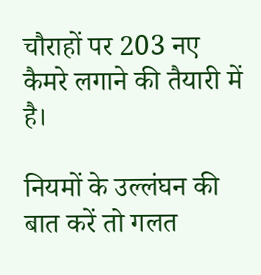चौराहों पर 203 नए कैमरे लगाने की तैयारी में है।

नियमों के उल्लंघन की बात करें तो गलत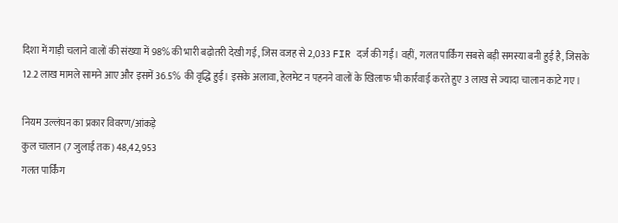दिशा में गाड़ी चलाने वालों की संख्या में 98% की भारी बढ़ोतरी देखी गई, जिस वजह से 2,033 FIR दर्ज की गईं। वहीं, गलत पार्किंग सबसे बड़ी समस्या बनी हुई है, जिसके 12.2 लाख मामले सामने आए और इसमें 36.5% की वृद्धि हुई। इसके अलावा, हेलमेट न पहनने वालों के खिलाफ भी कार्रवाई करते हुए 3 लाख से ज्यादा चालान काटे गए।

नियम उल्लंघन का प्रकार विवरण/आंकड़े
कुल चालान (7 जुलाई तक) 48,42,953
गलत पार्किंग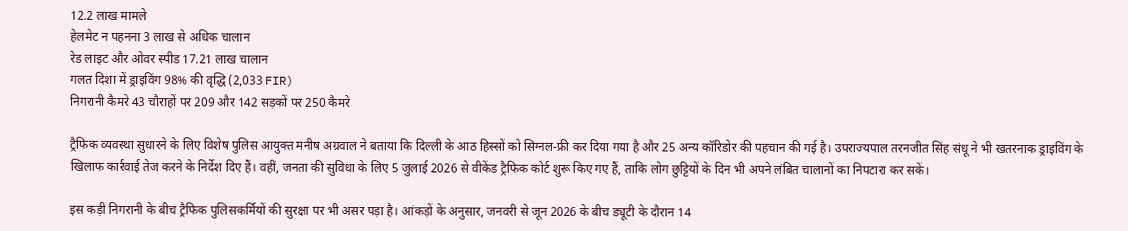12.2 लाख मामले
हेलमेट न पहनना 3 लाख से अधिक चालान
रेड लाइट और ओवर स्पीड 17.21 लाख चालान
गलत दिशा में ड्राइविंग 98% की वृद्धि (2,033 FIR)
निगरानी कैमरे 43 चौराहों पर 209 और 142 सड़कों पर 250 कैमरे

ट्रैफिक व्यवस्था सुधारने के लिए विशेष पुलिस आयुक्त मनीष अग्रवाल ने बताया कि दिल्ली के आठ हिस्सों को सिग्नल-फ्री कर दिया गया है और 25 अन्य कॉरिडोर की पहचान की गई है। उपराज्यपाल तरनजीत सिंह संधू ने भी खतरनाक ड्राइविंग के खिलाफ कार्रवाई तेज करने के निर्देश दिए हैं। वहीं, जनता की सुविधा के लिए 5 जुलाई 2026 से वीकेंड ट्रैफिक कोर्ट शुरू किए गए हैं, ताकि लोग छुट्टियों के दिन भी अपने लंबित चालानों का निपटारा कर सकें।

इस कड़ी निगरानी के बीच ट्रैफिक पुलिसकर्मियों की सुरक्षा पर भी असर पड़ा है। आंकड़ों के अनुसार, जनवरी से जून 2026 के बीच ड्यूटी के दौरान 14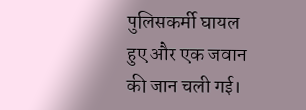पुलिसकर्मी घायल हुए और एक जवान की जान चली गई।